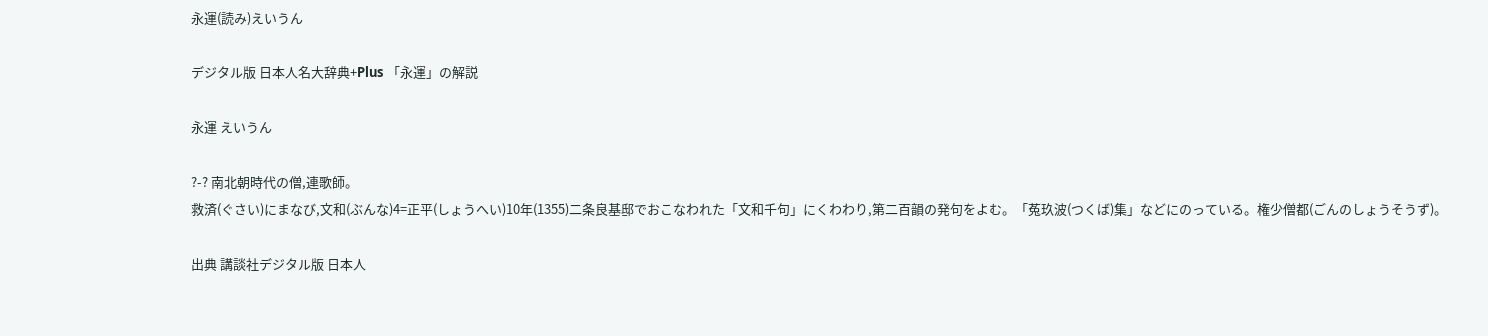永運(読み)えいうん

デジタル版 日本人名大辞典+Plus 「永運」の解説

永運 えいうん

?-? 南北朝時代の僧,連歌師。
救済(ぐさい)にまなび,文和(ぶんな)4=正平(しょうへい)10年(1355)二条良基邸でおこなわれた「文和千句」にくわわり,第二百韻の発句をよむ。「菟玖波(つくば)集」などにのっている。権少僧都(ごんのしょうそうず)。

出典 講談社デジタル版 日本人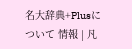名大辞典+Plusについて 情報 | 凡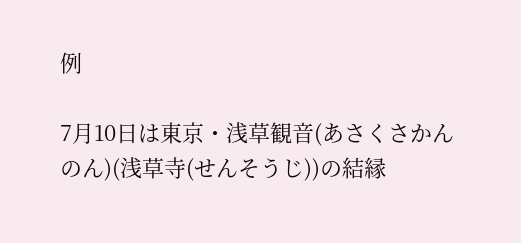例

7月10日は東京・浅草観音(あさくさかんのん)(浅草寺(せんそうじ))の結縁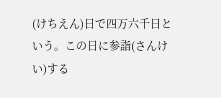(けちえん)日で四万六千日という。この日に参詣(さんけい)する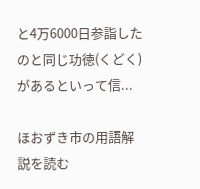と4万6000日参詣したのと同じ功徳(くどく)があるといって信...

ほおずき市の用語解説を読む